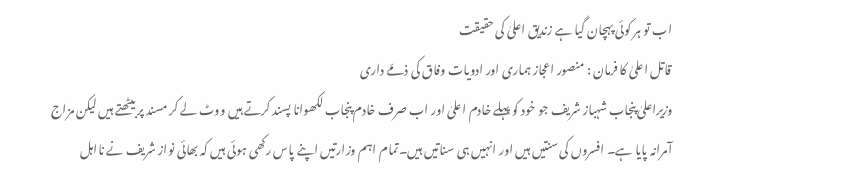اب تو ہر کوئی پہچان گیا ہے زندیق اعلیٰ کی حقیقت
قاتل اعلیٰ کا فرمان : منصور اعجاز ہماری اور ادویات وفاق کی ذمّے داری
وزیراعلیٰ پنجاب شہباز شریف جو خود کو پہلے خادم اعلیٰ اور اب صرف خادم پنجاب لکھوانا پسند کرتے ہیں ووٹ لے کر مسند پر بیٹھتے ہیں لیکن مزاج آمرانہ پایا ہے۔ افسروں کی سنتیں ہیں اور انہیں ہی سناتیں ہیں۔تمام اہم وزارتیں اپنے پاس رکھی ہوئی ہیں کہ بھائی نواز شریف نے نااہل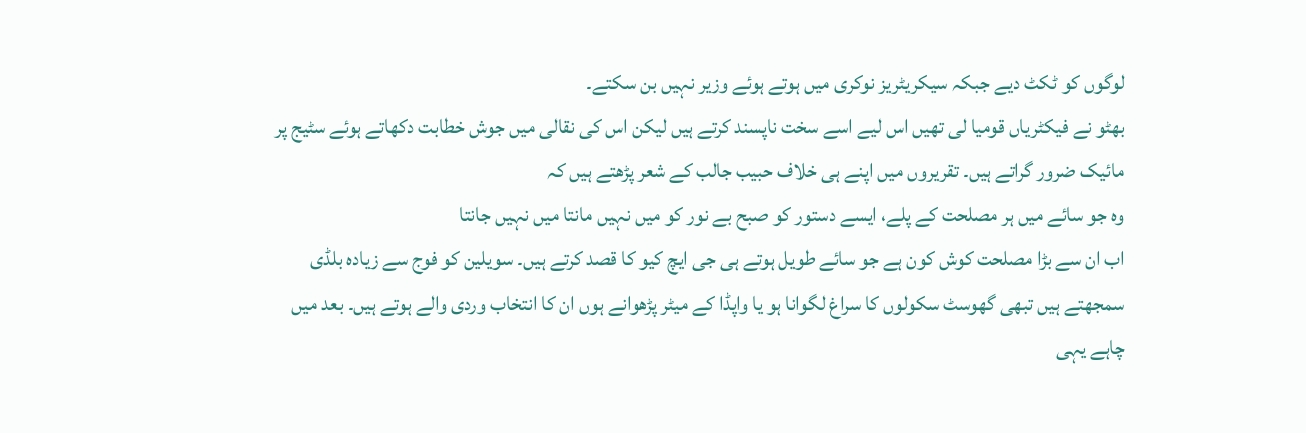لوگوں کو ٹکٹ دیے جبکہ سیکریٹریز نوکری میں ہوتے ہوئے وزیر نہیں بن سکتے۔
بھٹو نے فیکٹریاں قومیا لی تھیں اس لیے اسے سخت ناپسند کرتے ہیں لیکن اس کی نقالی میں جوش خطابت دکھاتے ہوئے سٹیج پر مائیک ضرور گراتے ہیں۔ تقریروں میں اپنے ہی خلاف حبیب جالب کے شعر پڑھتے ہیں کہ
وہ جو سائے میں ہر مصلحت کے پلے، ایسے دستور کو صبح بے نور کو میں نہیں مانتا میں نہیں جانتا
اب ان سے بڑا مصلحت کوش کون ہے جو سائے طویل ہوتے ہی جی ایچ کیو کا قصد کرتے ہیں۔ سویلین کو فوج سے زیادہ بلڈی سمجھتے ہیں تبھی گھوسٹ سکولوں کا سراغ لگوانا ہو یا واپڈا کے میٹر پڑھوانے ہوں ان کا انتخاب وردی والے ہوتے ہیں۔ بعد میں چاہے یہی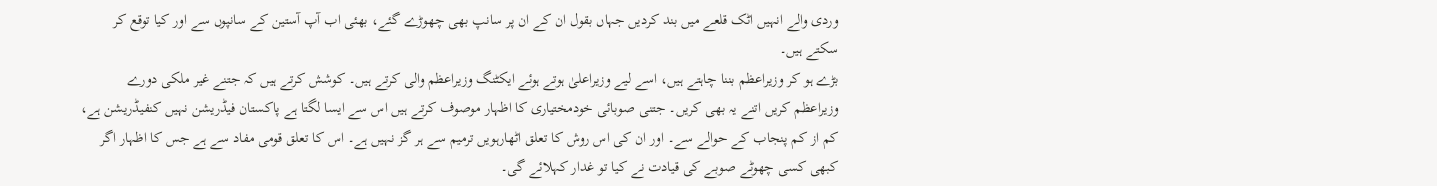وردی والے انہیں اٹک قلعے میں بند کردیں جہاں بقول ان کے ان پر سانپ بھی چھوڑے گئے، بھئی اب آپ آستین کے سانپوں سے اور کیا توقع کر سکتے ہیں۔
بڑے ہو کر وزیراعظم بننا چاہتے ہیں، اسے لیے وزیراعلیٰ ہوتے ہوئے ایکٹنگ وزیراعظم والی کرتے ہیں۔ کوشش کرتے ہیں کہ جتنے غیر ملکی دورے وزیراعظم کریں اتنے یہ بھی کریں۔ جتنی صوبائی خودمختیاری کا اظہار موصوف کرتے ہیں اس سے ایسا لگتا ہے پاکستان فیڈریشن نہیں کنفیڈریشن ہے، کم از کم پنجاب کے حوالے سے۔ اور ان کی اس روش کا تعلق اٹھارہویں ترمیم سے ہر گز نہیں ہے۔ اس کا تعلق قومی مفاد سے ہے جس کا اظہار اگر کبھی کسی چھوٹے صوبے کی قیادت نے کیا تو غدار کہلائے گی۔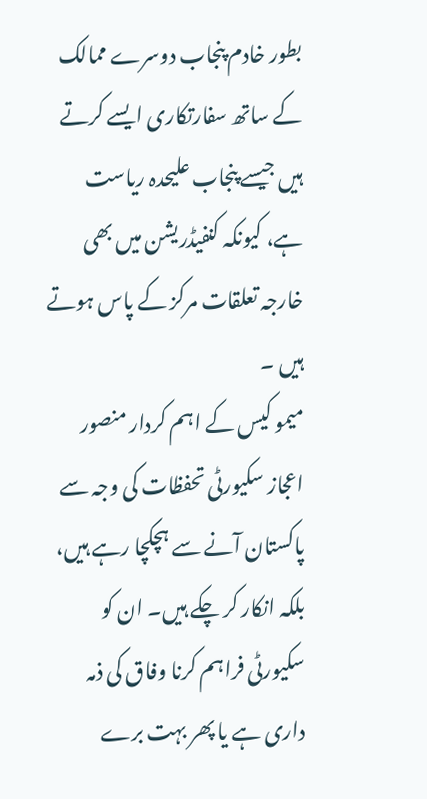بطور خادم پنجاب دوسرے ممالک کے ساتھ سفارتکاری ایسے کرتے ہیں جیسے پنجاب علیحدہ ریاست ہے، کیونکہ کنفیڈریشن میں بھی خارجہ تعلقات مرکز کے پاس ہوتے ہیں ۔
میمو کیس کے اہم کردار منصور اعجاز سکیورٹی تحفظات کی وجہ سے پاکستان آنے سے ہچکچا رہے ہیں، بلکہ انکار کر چکے ہیں۔ ان کو سکیورٹی فراہم کرنا وفاق کی ذمہ داری ہے یا پھر بہت برے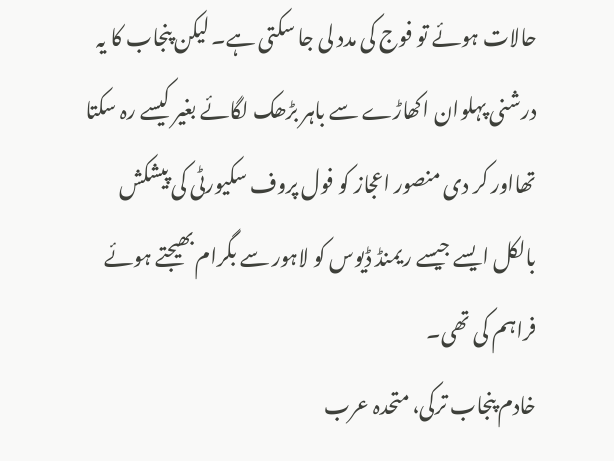حالات ہوئے تو فوج کی مدد لی جا سکتی ہے۔ لیکن پنجاب کا یہ درشنی پہلوان اکھاڑے سے باہر بڑھک لگائے بغیر کیسے رہ سکتا تھااور کر دی منصور اعجاز کو فول پروف سکیورٹی کی پیشکش بالکل ایسے جیسے ریمنڈ ڈیوس کو لاہور سے بگرام بھیجتے ہوئے فراہم کی تھی۔
خادم پنجاب ترکی، متحدہ عرب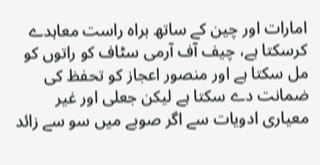امارات اور چین کے ساتھ براہ راست معاہدے کرسکتا ہے، چیف آف آرمی سٹاف کو راتوں کو مل سکتا ہے اور منصور اعجاز کو تحفظ کی ضمانت دے سکتا ہے لیکن جعلی اور غیر معیاری ادویات سے اگر صوبے میں سو سے زائد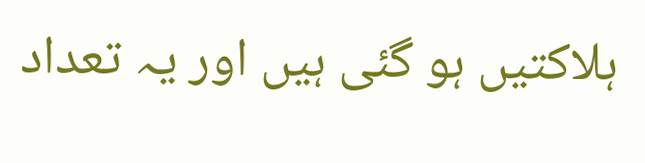ہلاکتیں ہو گئی ہیں اور یہ تعداد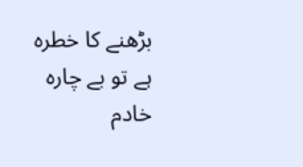بڑھنے کا خطرہ ہے تو بے چارہ خادم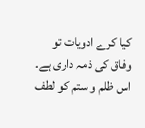کیا کرے ادویات تو وفاق کی ذمہ داری ہے۔
اس ظلم و ستم کو لطف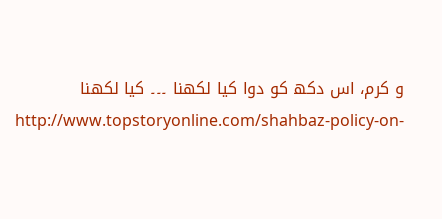و کرم، اس دکھ کو دوا کیا لکھنا ۔۔۔ کیا لکھنا
http://www.topstoryonline.com/shahbaz-policy-on-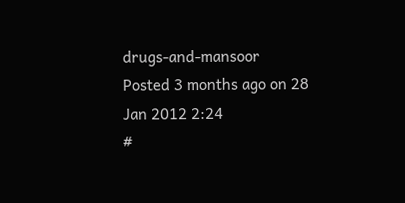drugs-and-mansoor
Posted 3 months ago on 28 Jan 2012 2:24
#